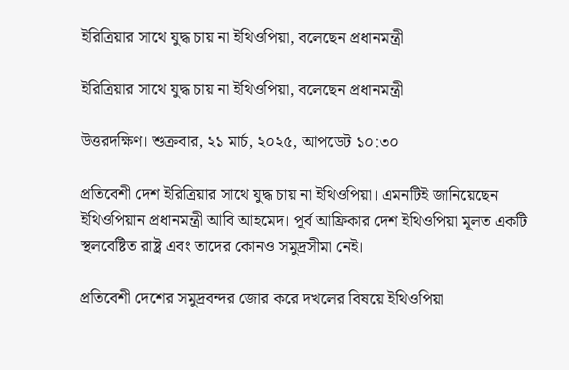ইরিত্রিয়ার সাথে যুদ্ধ চায় না ইথিওপিয়া, বলেছেন প্রধানমন্ত্রী

ইরিত্রিয়ার সাথে যুদ্ধ চায় না ইথিওপিয়া, বলেছেন প্রধানমন্ত্রী

উত্তরদক্ষিণ। শুক্রবার, ২১ মার্চ, ২০২৫, আপডেট ১০:৩০

প্রতিবেশী দেশ ইরিত্রিয়ার সাথে যুদ্ধ চায় না ইথিওপিয়া। এমনটিই জানিয়েছেন ইথিওপিয়ান প্রধানমন্ত্রী আবি আহমেদ। পূর্ব আফ্রিকার দেশ ইথিওপিয়া মূলত একটি স্থলবেষ্টিত রাষ্ট্র এবং তাদের কোনও সমুদ্রসীমা নেই।

প্রতিবেশী দেশের সমুদ্রবন্দর জোর করে দখলের বিষয়ে ইথিওপিয়া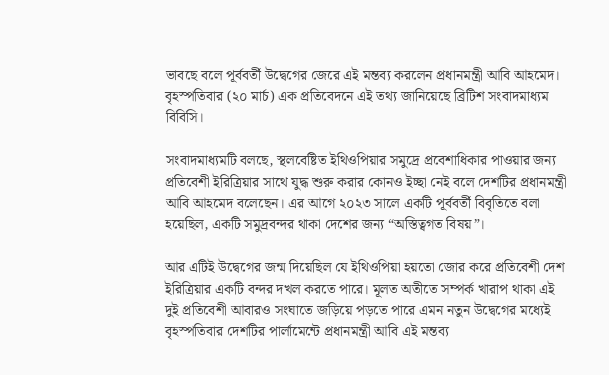ভাবছে বলে পূর্ববর্তী উদ্বেগের জেরে এই মন্তব্য করলেন প্রধানমন্ত্রী আবি আহমেদ। বৃহস্পতিবার (২০ মার্চ) এক প্রতিবেদনে এই তথ্য জানিয়েছে ব্রিটিশ সংবাদমাধ্যম বিবিসি।

সংবাদমাধ্যমটি বলছে, স্থলবেষ্টিত ইথিওপিয়ার সমুদ্রে প্রবেশাধিকার পাওয়ার জন্য প্রতিবেশী ইরিত্রিয়ার সাথে যুদ্ধ শুরু করার কোনও ইচ্ছা নেই বলে দেশটির প্রধানমন্ত্রী আবি আহমেদ বলেছেন। এর আগে ২০২৩ সালে একটি পূর্ববর্তী বিবৃতিতে বলা হয়েছিল, একটি সমুদ্রবন্দর থাকা দেশের জন্য “অস্তিত্বগত বিষয়”।

আর এটিই উদ্বেগের জন্ম দিয়েছিল যে ইথিওপিয়া হয়তো জোর করে প্রতিবেশী দেশ ইরিত্রিয়ার একটি বন্দর দখল করতে পারে। মূলত অতীতে সম্পর্ক খারাপ থাকা এই দুই প্রতিবেশী আবারও সংঘাতে জড়িয়ে পড়তে পারে এমন নতুন উদ্বেগের মধ্যেই বৃহস্পতিবার দেশটির পার্লামেন্টে প্রধানমন্ত্রী আবি এই মন্তব্য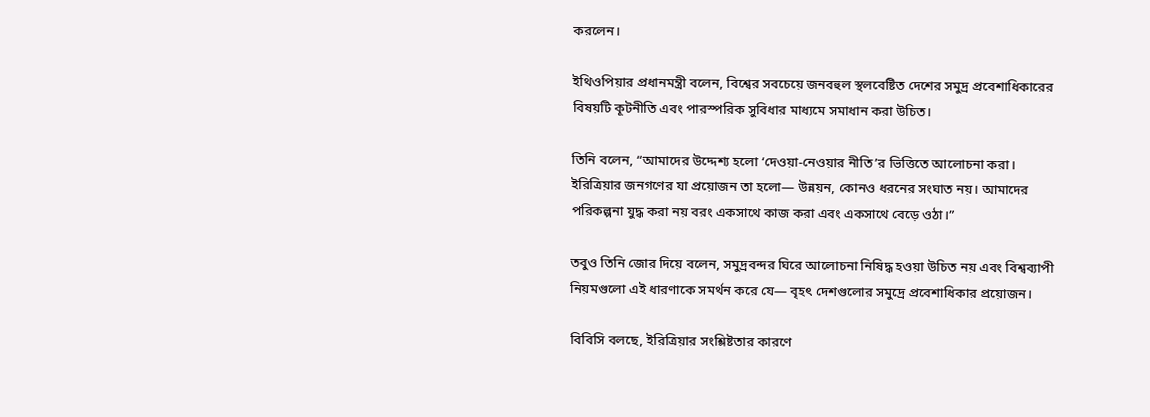করলেন।

ইথিওপিয়ার প্রধানমন্ত্রী বলেন, বিশ্বের সবচেয়ে জনবহুল স্থলবেষ্টিত দেশের সমুদ্র প্রবেশাধিকারের বিষয়টি কূটনীতি এবং পারস্পরিক সুবিধার মাধ্যমে সমাধান করা উচিত।

তিনি বলেন, “আমাদের উদ্দেশ্য হলো ‘দেওয়া-নেওয়ার নীতি’র ভিত্তিতে আলোচনা করা। ইরিত্রিয়ার জনগণের যা প্রয়োজন তা হলো— উন্নয়ন, কোনও ধরনের সংঘাত নয়। আমাদের পরিকল্পনা যুদ্ধ করা নয় বরং একসাথে কাজ করা এবং একসাথে বেড়ে ওঠা।”

তবুও তিনি জোর দিয়ে বলেন, সমুদ্রবন্দর ঘিরে আলোচনা নিষিদ্ধ হওয়া উচিত নয় এবং বিশ্বব্যাপী নিয়মগুলো এই ধারণাকে সমর্থন করে যে— বৃহৎ দেশগুলোর সমুদ্রে প্রবেশাধিকার প্রয়োজন।

বিবিসি বলছে, ইরিত্রিয়ার সংশ্লিষ্টতার কারণে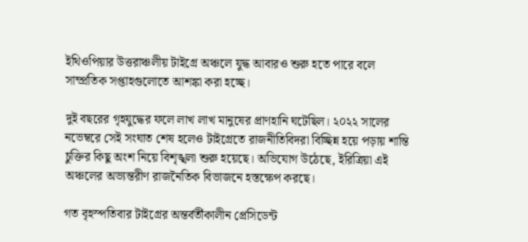ইথিওপিয়ার উত্তরাঞ্চলীয় টাইগ্রে অঞ্চলে যুদ্ধ আবারও শুরু হতে পারে বলে সাম্প্রতিক সপ্তাহগুলোতে আশঙ্কা করা হচ্ছে।

দুই বছরের গৃহযুদ্ধের ফলে লাখ লাখ মানুষের প্রাণহানি ঘটেছিল। ২০২২ সালের নভেম্বরে সেই সংঘাত শেষ হলেও টাইগ্রেতে রাজনীতিবিদরা বিচ্ছিন্ন হয়ে পড়ায় শান্তি চুক্তির কিছু অংশ নিয়ে বিশৃঙ্খলা শুরু হয়েছে। অভিযোগ উঠেছে, ইরিত্রিয়া এই অঞ্চলের অভ্যন্তরীণ রাজনৈতিক বিভাজনে হস্তক্ষেপ করছে।

গত বৃহস্পতিবার টাইগ্রের অন্তর্বর্তীকালীন প্রেসিডেন্ট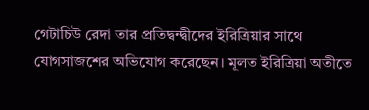গেটাচিউ রেদা তার প্রতিদ্বন্দ্বীদের ইরিত্রিয়ার সাথে যোগসাজশের অভিযোগ করেছেন। মূলত ইরিত্রিয়া অতীতে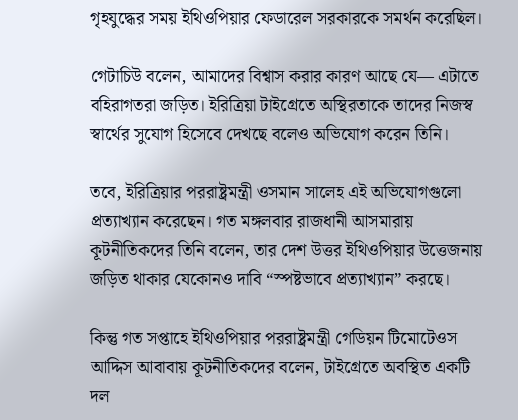গৃহযুদ্ধের সময় ইথিওপিয়ার ফেডারেল সরকারকে সমর্থন করেছিল।

গেটাচিউ বলেন, আমাদের বিশ্বাস করার কারণ আছে যে— এটাতে বহিরাগতরা জড়িত। ইরিত্রিয়া টাইগ্রেতে অস্থিরতাকে তাদের নিজস্ব স্বার্থের সুযোগ হিসেবে দেখছে বলেও অভিযোগ করেন তিনি।

তবে, ইরিত্রিয়ার পররাষ্ট্রমন্ত্রী ওসমান সালেহ এই অভিযোগগুলো প্রত্যাখ্যান করেছেন। গত মঙ্গলবার রাজধানী আসমারায় কূটনীতিকদের তিনি বলেন, তার দেশ উত্তর ইথিওপিয়ার উত্তেজনায় জড়িত থাকার যেকোনও দাবি “স্পষ্টভাবে প্রত্যাখ্যান” করছে।

কিন্তু গত সপ্তাহে ইথিওপিয়ার পররাষ্ট্রমন্ত্রী গেডিয়ন টিমোটেওস আদ্দিস আবাবায় কূটনীতিকদের বলেন, টাইগ্রেতে অবস্থিত একটি দল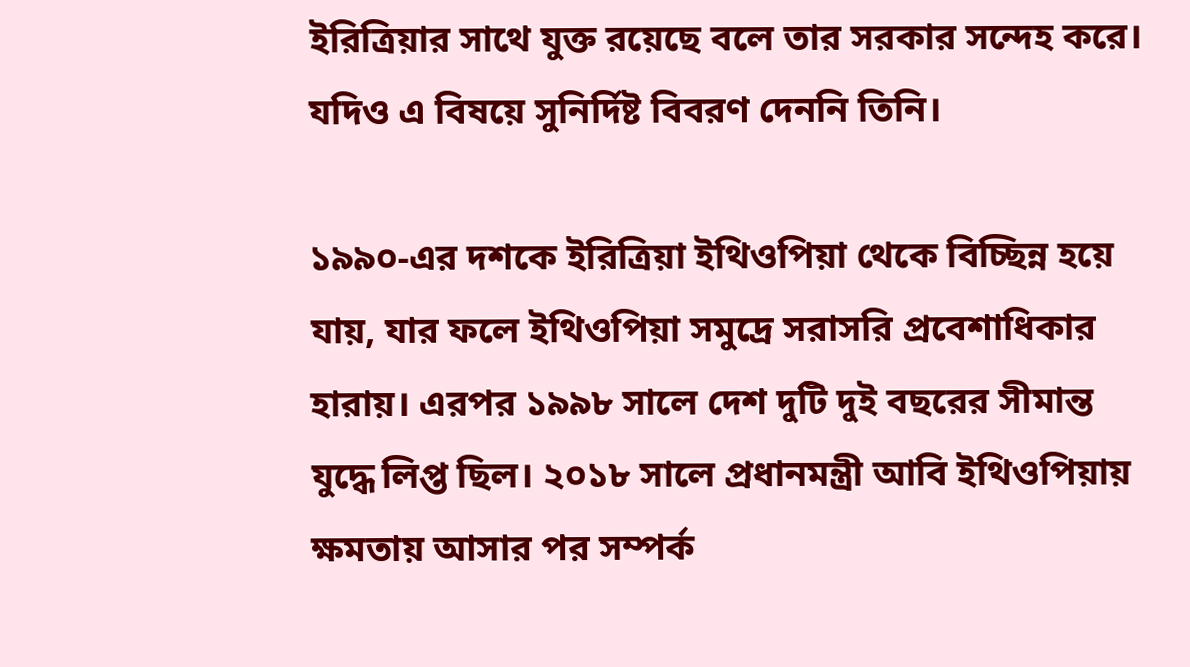ইরিত্রিয়ার সাথে যুক্ত রয়েছে বলে তার সরকার সন্দেহ করে। যদিও এ বিষয়ে সুনির্দিষ্ট বিবরণ দেননি তিনি।

১৯৯০-এর দশকে ইরিত্রিয়া ইথিওপিয়া থেকে বিচ্ছিন্ন হয়ে যায়, যার ফলে ইথিওপিয়া সমুদ্রে সরাসরি প্রবেশাধিকার হারায়। এরপর ১৯৯৮ সালে দেশ দুটি দুই বছরের সীমান্ত যুদ্ধে লিপ্ত ছিল। ২০১৮ সালে প্রধানমন্ত্রী আবি ইথিওপিয়ায় ক্ষমতায় আসার পর সম্পর্ক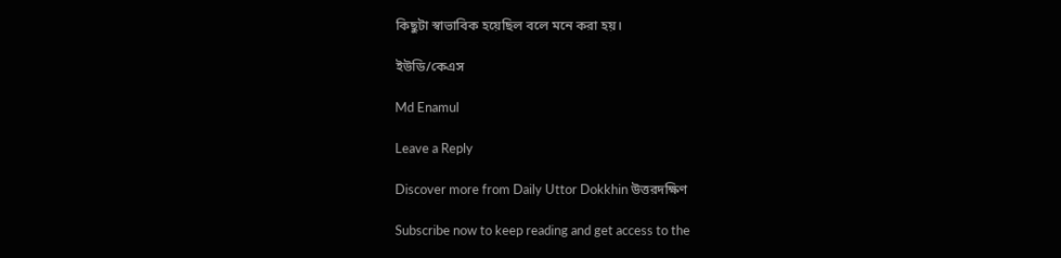কিছুটা স্বাভাবিক হয়েছিল বলে মনে করা হয়।

ইউডি/কেএস

Md Enamul

Leave a Reply

Discover more from Daily Uttor Dokkhin উত্তরদক্ষিণ

Subscribe now to keep reading and get access to the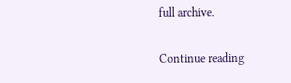full archive.

Continue reading